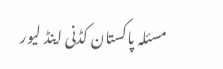مسئلہ پاکستان کڈنی اینڈ لیور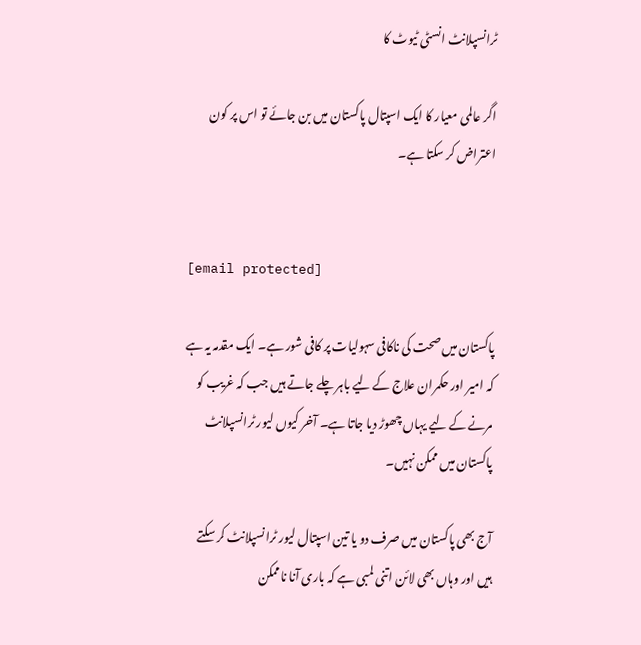ٹرانسپلانٹ انسٹی ٹیوٹ کا

اگر عالمی معیار کا ایک اسپتال پاکستان میں بن جائے تو اس پر کون اعتراض کر سکتا ہے۔


[email protected]

پاکستان میں صحت کی ناکافی سہولیات پر کافی شور ہے۔ ایک مقدمہ یہ ہے کہ امیر اور حکمران علاج کے لیے باہر چلے جاتے ہیں جب کہ غریب کو مرنے کے لیے یہاں چھوڑ دیا جاتا ہے۔ آخر کیوں لیور ٹرانسپلانٹ پاکستان میں ممکن نہیں۔

آج بھی پاکستان میں صرف دو یا تین اسپتال لیور ٹرانسپلانٹ کر سکتے ہیں اور وہاں بھی لائن اتنی لمبی ہے کہ باری آنا ناممکن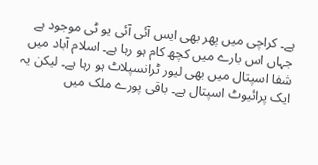ہے۔ کراچی میں پھر بھی ایس آئی آئی یو ٹی موجود ہے جہاں اس بارے میں کچھ کام ہو رہا ہے۔ اسلام آباد میں شفا اسپتال میں بھی لیور ٹرانسپلاٹ ہو رہا ہے۔ لیکن یہ ایک پرائیوٹ اسپتال ہے۔ باقی پورے ملک میں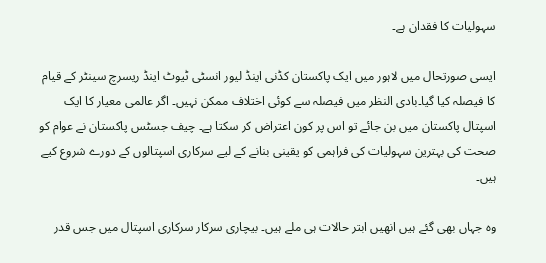سہولیات کا فقدان ہے۔

ایسی صورتحال میں لاہور میں ایک پاکستان کڈنی اینڈ لیور انسٹی ٹیوٹ اینڈ ریسرچ سینٹر کے قیام کا فیصلہ کیا گیا۔بادی النظر میں فیصلہ سے کوئی اختلاف ممکن نہیں۔ اگر عالمی معیار کا ایک اسپتال پاکستان میں بن جائے تو اس پر کون اعتراض کر سکتا ہے۔ چیف جسٹس پاکستان نے عوام کو صحت کی بہترین سہولیات کی فراہمی کو یقینی بنانے کے لیے سرکاری اسپتالوں کے دورے شروع کیے ہیں۔

وہ جہاں بھی گئے ہیں انھیں ابتر حالات ہی ملے ہیں۔ بیچاری سرکار سرکاری اسپتال میں جس قدر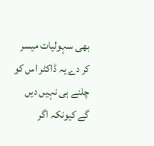بھی سہولیات میسر کر دے یہ ڈاکٹر اس کو چلنے ہی نہیں دیں گے کیونکہ اگر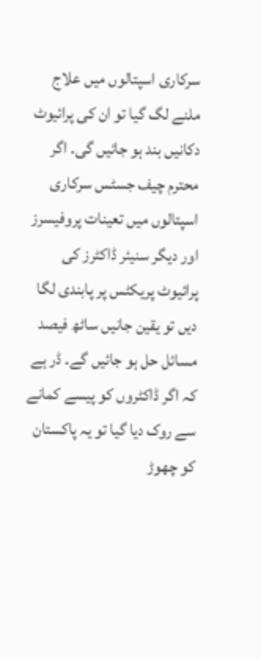سرکاری اسپتالوں میں علاج ملنے لگ گیا تو ان کی پرائیوٹ دکانیں بند ہو جائیں گی۔ اگر محترم چیف جسٹس سرکاری اسپتالوں میں تعینات پروفیسرز اور دیگر سنیئر ڈاکٹرز کی پرائیوٹ پریکٹس پر پابندی لگا دیں تو یقین جانیں ساٹھ فیصد مسائل حل ہو جائیں گے۔ ڈر ہے کہ اگر ڈاکٹروں کو پیسے کمانے سے روک دیا گیا تو یہ پاکستان کو چھوڑ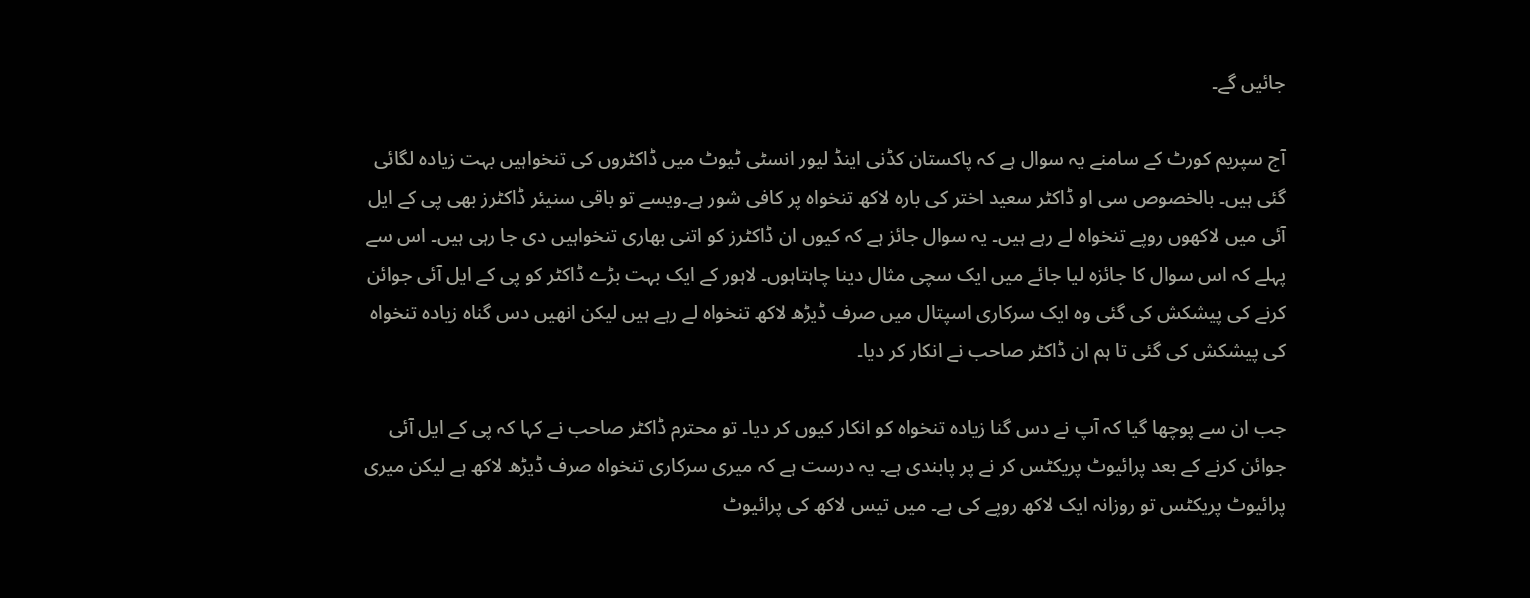جائیں گے۔

آج سپریم کورٹ کے سامنے یہ سوال ہے کہ پاکستان کڈنی اینڈ لیور انسٹی ٹیوٹ میں ڈاکٹروں کی تنخواہیں بہت زیادہ لگائی گئی ہیں۔ بالخصوص سی او ڈاکٹر سعید اختر کی بارہ لاکھ تنخواہ پر کافی شور ہے۔ویسے تو باقی سنیئر ڈاکٹرز بھی پی کے ایل آئی میں لاکھوں روپے تنخواہ لے رہے ہیں۔ یہ سوال جائز ہے کہ کیوں ان ڈاکٹرز کو اتنی بھاری تنخواہیں دی جا رہی ہیں۔ اس سے پہلے کہ اس سوال کا جائزہ لیا جائے میں ایک سچی مثال دینا چاہتاہوں۔ لاہور کے ایک بہت بڑے ڈاکٹر کو پی کے ایل آئی جوائن کرنے کی پیشکش کی گئی وہ ایک سرکاری اسپتال میں صرف ڈیڑھ لاکھ تنخواہ لے رہے ہیں لیکن انھیں دس گناہ زیادہ تنخواہ کی پیشکش کی گئی تا ہم ان ڈاکٹر صاحب نے انکار کر دیا۔

جب ان سے پوچھا گیا کہ آپ نے دس گنا زیادہ تنخواہ کو انکار کیوں کر دیا۔ تو محترم ڈاکٹر صاحب نے کہا کہ پی کے ایل آئی جوائن کرنے کے بعد پرائیوٹ پریکٹس کر نے پر پابندی ہے۔ یہ درست ہے کہ میری سرکاری تنخواہ صرف ڈیڑھ لاکھ ہے لیکن میری پرائیوٹ پریکٹس تو روزانہ ایک لاکھ روپے کی ہے۔ میں تیس لاکھ کی پرائیوٹ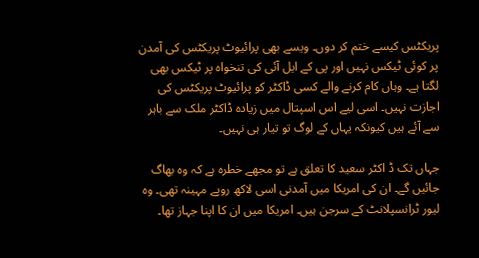پریکٹس کیسے ختم کر دوں۔ ویسے بھی پرائیوٹ پریکٹس کی آمدن پر کوئی ٹیکس نہیں اور پی کے ایل آئی کی تنخواہ پر ٹیکس بھی لگتا ہے۔ وہاں کام کرنے والے کسی ڈاکٹر کو پرائیوٹ پریکٹس کی اجازت نہیں۔ اسی لیے اس اسپتال میں زیادہ ڈاکٹر ملک سے باہر سے آئے ہیں کیونکہ یہاں کے لوگ تو تیار ہی نہیں۔

جہاں تک ڈ اکٹر سعید کا تعلق ہے تو مجھے خطرہ ہے کہ وہ بھاگ جائیں گے۔ ان کی امریکا میں آمدنی اسی لاکھ روپے مہینہ تھی۔ وہ لیور ٹرانسپلانٹ کے سرجن ہیں۔ امریکا میں ان کا اپنا جہاز تھا۔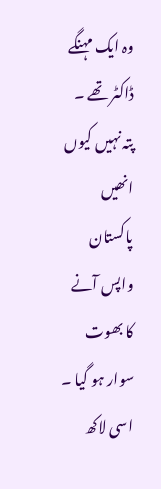وہ ایک مہنگے ڈاکٹر تھے ۔ پتہ نہیں کیوں انھیں پاکستان واپس آنے کا بھوت سوار ہو گیا ۔ اسی لاکھ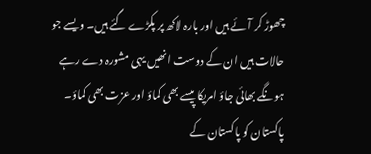چھوڑ کر آئے ہیں اور بارہ لاکھ پر پکڑے گئے ہیں۔ ویسے جو حالات ہیں ان کے دوست انھیں یہی مشورہ دے رہے ہونگے بھائی جاؤ امریکا پیسے بھی کماؤ اور عزت بھی کماؤ۔ پاکستان کو پاکستان کے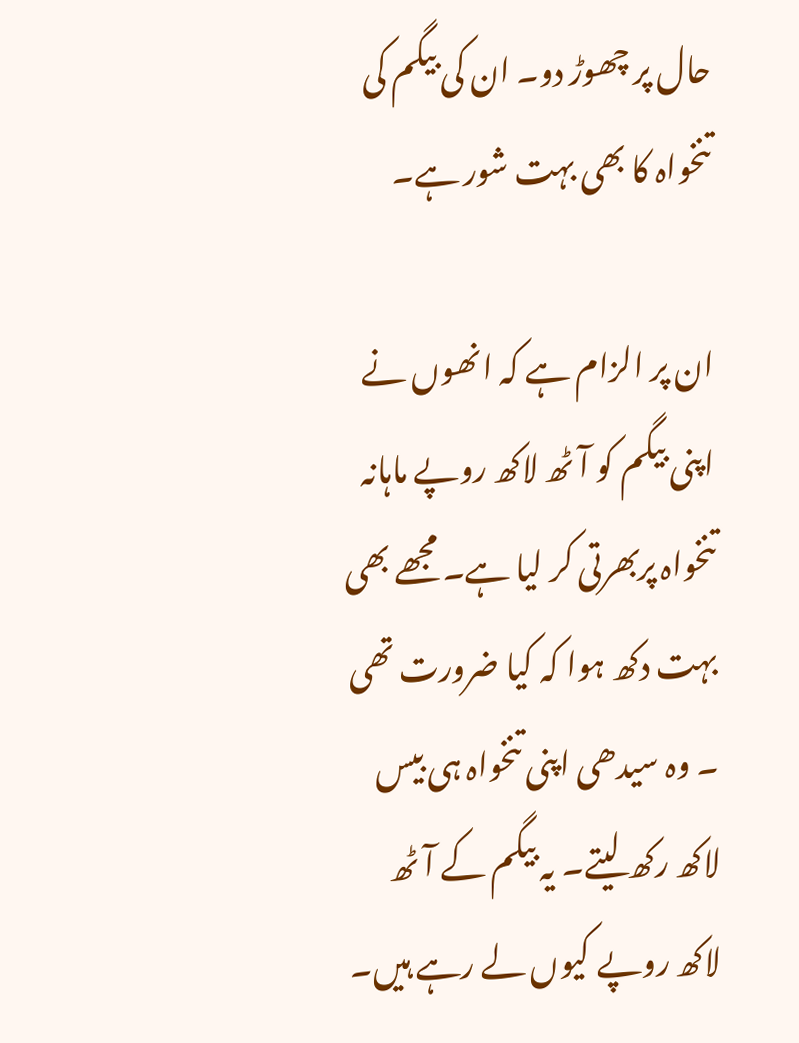حال پر چھوڑ دو۔ ان کی بیگم کی تنخواہ کا بھی بہت شور ہے۔

ان پر الزام ہے کہ انھوں نے اپنی بیگم کو آٹھ لاکھ روپے ماہانہ تنخواہ پربھرتی کر لیا ہے۔ مجھے بھی بہت دکھ ہوا کہ کیا ضرورت تھی ۔ وہ سیدھی اپنی تنخواہ ہی بیس لاکھ رکھ لیتے۔ یہ بیگم کے آٹھ لاکھ روپے کیوں لے رہے ہیں۔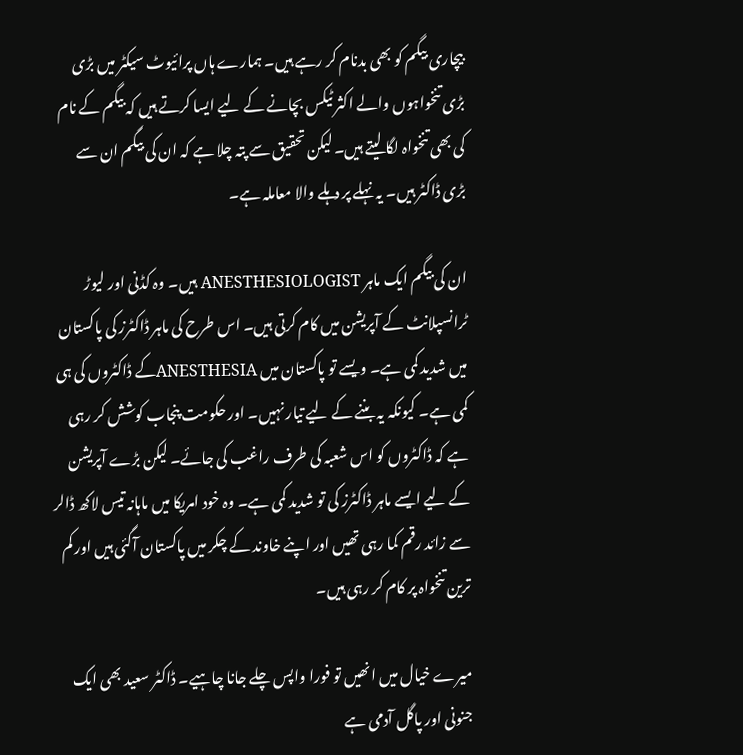بیچاری بیگم کو بھی بدنام کر رہے ہیں۔ ہمارے ہاں پرائیوٹ سیکٹر میں بڑی بڑی تنخواہوں والے اکثر ٹیکس بچانے کے لیے ایسا کرتے ہیں کہ بیگم کے نام کی بھی تنخواہ لگا لیتے ہیں۔ لیکن تحقیق سے پتہ چلا ہے کہ ان کی بیگم ان سے بڑی ڈاکٹر ہیں۔ یہ نہلے پر دہلے والا معاملہ ہے۔

ان کی بیگم ایک ماہر ANESTHESIOLOGIST ہیں۔ وہ کڈنی اور لیوڑ ٹرانسپلانٹ کے آپریشن میں کام کرتی ہیں۔ اس طرح کی ماہر ڈاکٹرز کی پاکستان میں شدید کمی ہے۔ ویسے تو پاکستان میں ANESTHESIAکے ڈاکٹروں کی ہی کمی ہے۔ کیونکہ یہ بننے کے لیے تیار نہیں۔ اور حکومت پنجاب کوشش کر رہی ہے کہ ڈاکٹروں کو اس شعبہ کی طرف راغب کی جائے۔ لیکن بڑے آپریشن کے لیے ایسے ماہر ڈاکٹرز کی تو شدید کمی ہے۔ وہ خود امریکا میں ماہانہ تیس لاکھ ڈالر سے زائد رقم کما رہی تھیں اور اپنے خاوند کے چکر میں پاکستان آگئی ہیں اور کم ترین تنخواہ پر کام کر رہی ہیں۔

میرے خیال میں انھیں تو فورا واپس چلے جانا چاہیے۔ ڈاکٹر سعید بھی ایک جنونی اور پاگل آدمی ہے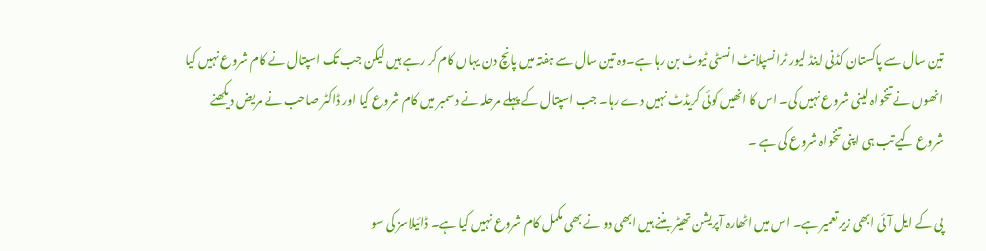تین سال سے پاکستان کڈنی اینڈ لیور ٹرانسپلانٹ انسٹی ٹیوٹ بن رہا ہے۔وہ تین سال سے ہفتہ میں پانچ دن یہاں کام کر رہے ہیں لیکن جب تک اسپتال نے کام شروع نہیں کیا انھوں نے تنخواہ لینی شروع نہیں کی۔ اس کا انھیں کوئی کریڈٹ نہیں دے رہا۔ جب اسپتال کے پہلے مرحلہ نے دسمبر میں کام شروع کیا اور ڈاکٹر صاحب نے مریض دیکھنے شروع کیے تب ہی اپنی تنخواہ شروع کی ہے ۔

پی کے ایل آئی ابھی زیر تعمیر ہے۔ اس میں اٹھارہ آپریشن تھیٹر بننے ہیں ابھی دو نے بھی مکمل کام شروع نہیں کیا ہے۔ ڈائیلاسز کی سو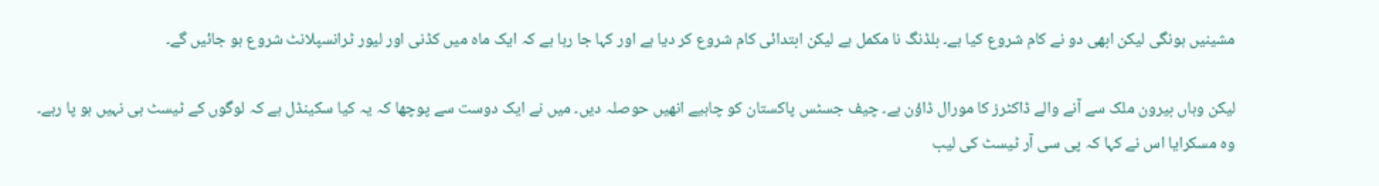مشینیں ہونگی لیکن ابھی دو نے کام شروع کیا ہے۔ بلڈنگ نا مکمل ہے لیکن ابتدائی کام شروع کر دیا ہے اور کہا جا رہا ہے کہ ایک ماہ میں کڈنی اور لیور ٹرانسپلانٹ شروع ہو جائیں گے۔

لیکن وہاں بیرون ملک سے آنے والے ڈاکٹرز کا مورال ڈاؤن ہے۔ چیف جسٹس پاکستان کو چاہیے انھیں حوصلہ دیں۔ میں نے ایک دوست سے پوچھا کہ یہ کیا سکینڈل ہے کہ لوگوں کے ٹیسٹ ہی نہیں ہو پا رہے۔ وہ مسکرایا اس نے کہا کہ پی سی آر ٹیسٹ کی لیب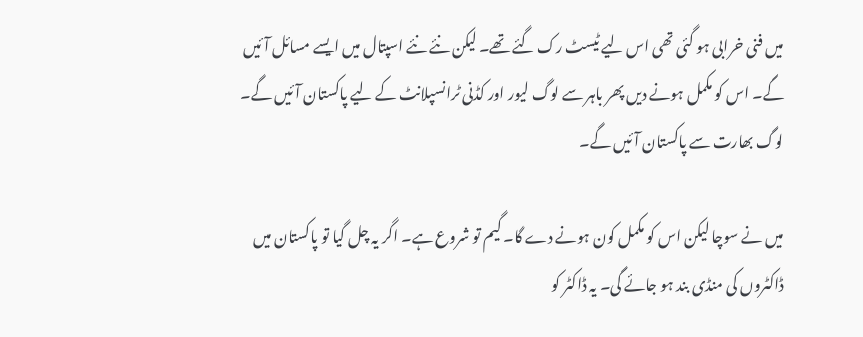میں فنی خرابی ہو گئی تھی اس لیے ٹیسٹ رک گئے تھے۔ لیکن نئے نئے اسپتال میں ایسے مسائل آئیں گے۔ اس کو مکمل ہونے دیں پھر باہر سے لوگ لیور اور کڈنی ٹرانسپلانٹ کے لیے پاکستان آئیں گے۔ لوگ بھارت سے پاکستان آئیں گے۔

میں نے سوچا لیکن اس کو مکمل کون ہونے دے گا۔ گیم تو شروع ہے۔ اگر یہ چل گیا تو پاکستان میں ڈاکٹروں کی منڈی بند ہو جائے گی۔ یہ ڈاکٹر کو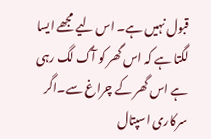قبول نہیں ہے۔ اس لیے مجھے ایسا لگتا ہے کہ اس گھر کو آگ لگ رہی ہے اس گھر کے چراغ سے۔اگر سرکاری اسپتال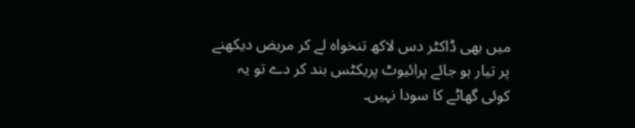میں بھی ڈاکٹر دس لاکھ تنخواہ لے کر مریض دیکھنے پر تیار ہو جائے پرائیوٹ پریکٹس بند کر دے تو یہ کوئی گھاٹے کا سودا نہیں۔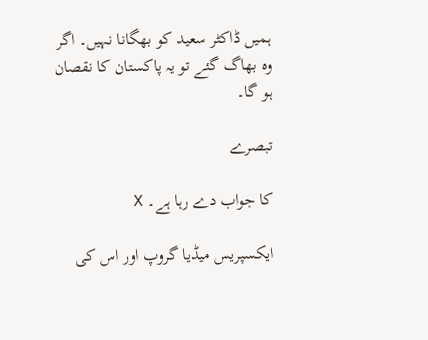ہمیں ڈاکٹر سعید کو بھگانا نہیں۔ اگر وہ بھاگ گئے تو یہ پاکستان کا نقصان ہو گا۔

تبصرے

کا جواب دے رہا ہے۔ X

ایکسپریس میڈیا گروپ اور اس کی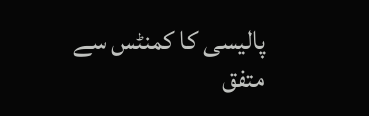پالیسی کا کمنٹس سے متفق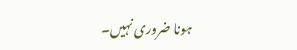ہونا ضروری نہیں۔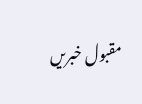مقبول خبریں